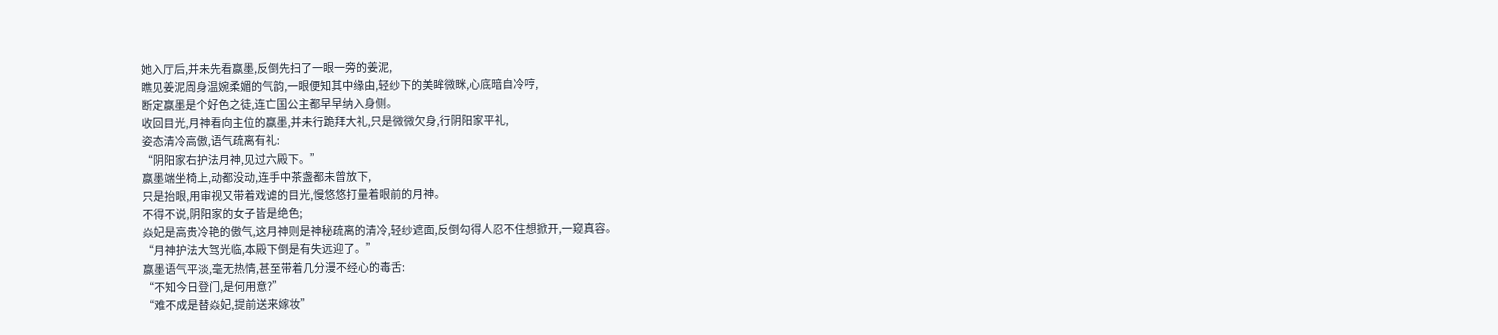她入厅后,并未先看赢墨,反倒先扫了一眼一旁的姜泥,
瞧见姜泥周身温婉柔媚的气韵,一眼便知其中缘由,轻纱下的美眸微眯,心底暗自冷哼,
断定赢墨是个好色之徒,连亡国公主都早早纳入身侧。
收回目光,月神看向主位的赢墨,并未行跪拜大礼,只是微微欠身,行阴阳家平礼,
姿态清冷高傲,语气疏离有礼:
“阴阳家右护法月神,见过六殿下。”
赢墨端坐椅上,动都没动,连手中茶盏都未曾放下,
只是抬眼,用审视又带着戏谑的目光,慢悠悠打量着眼前的月神。
不得不说,阴阳家的女子皆是绝色;
焱妃是高贵冷艳的傲气,这月神则是神秘疏离的清冷,轻纱遮面,反倒勾得人忍不住想掀开,一窥真容。
“月神护法大驾光临,本殿下倒是有失远迎了。”
赢墨语气平淡,毫无热情,甚至带着几分漫不经心的毒舌:
“不知今日登门,是何用意?”
“难不成是替焱妃,提前送来嫁妆”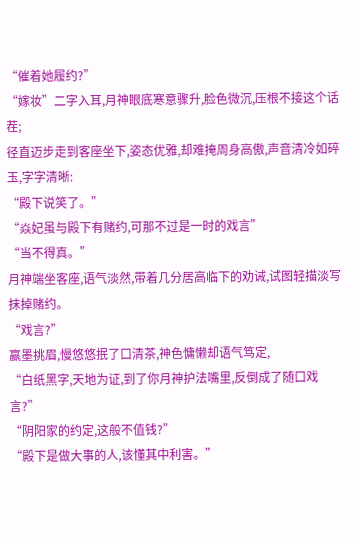“催着她履约?”
“嫁妆”二字入耳,月神眼底寒意骤升,脸色微沉,压根不接这个话茬;
径直迈步走到客座坐下,姿态优雅,却难掩周身高傲,声音清冷如碎玉,字字清晰:
“殿下说笑了。”
“焱妃虽与殿下有赌约,可那不过是一时的戏言”
“当不得真。”
月神端坐客座,语气淡然,带着几分居高临下的劝诫,试图轻描淡写抹掉赌约。
“戏言?”
赢墨挑眉,慢悠悠抿了口清茶,神色慵懒却语气笃定,
“白纸黑字,天地为证,到了你月神护法嘴里,反倒成了随口戏言?”
“阴阳家的约定,这般不值钱?”
“殿下是做大事的人,该懂其中利害。”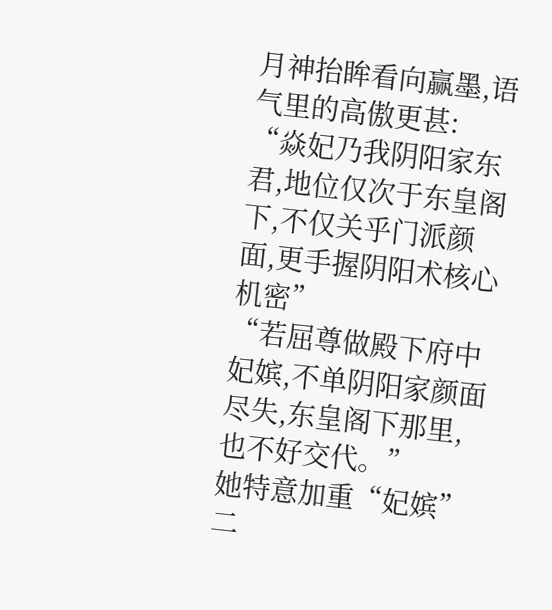月神抬眸看向赢墨,语气里的高傲更甚:
“焱妃乃我阴阳家东君,地位仅次于东皇阁下,不仅关乎门派颜面,更手握阴阳术核心机密”
“若屈尊做殿下府中妃嫔,不单阴阳家颜面尽失,东皇阁下那里,也不好交代。”
她特意加重“妃嫔”二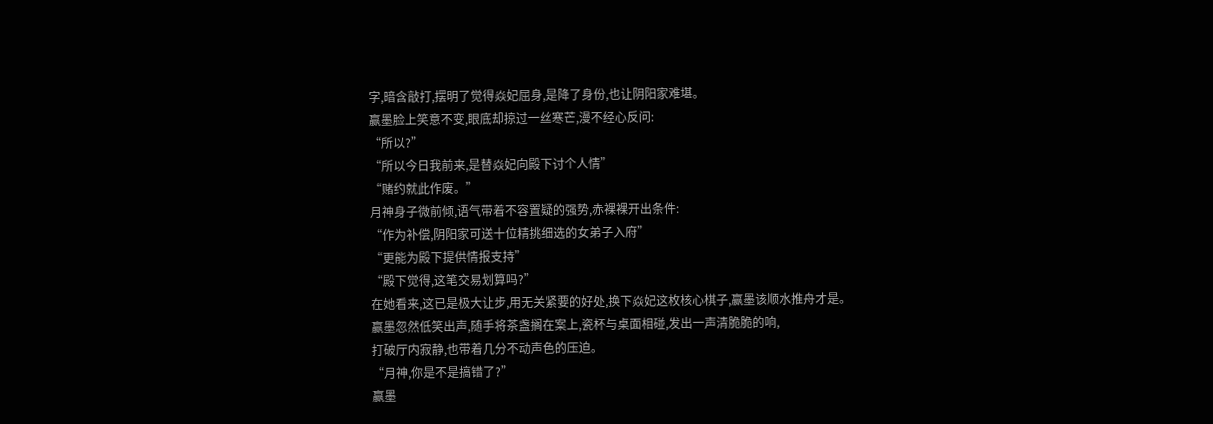字,暗含敲打,摆明了觉得焱妃屈身,是降了身份,也让阴阳家难堪。
赢墨脸上笑意不变,眼底却掠过一丝寒芒,漫不经心反问:
“所以?”
“所以今日我前来,是替焱妃向殿下讨个人情”
“赌约就此作废。”
月神身子微前倾,语气带着不容置疑的强势,赤裸裸开出条件:
“作为补偿,阴阳家可送十位精挑细选的女弟子入府”
“更能为殿下提供情报支持”
“殿下觉得,这笔交易划算吗?”
在她看来,这已是极大让步,用无关紧要的好处,换下焱妃这枚核心棋子,赢墨该顺水推舟才是。
赢墨忽然低笑出声,随手将茶盏搁在案上,瓷杯与桌面相碰,发出一声清脆脆的响,
打破厅内寂静,也带着几分不动声色的压迫。
“月神,你是不是搞错了?”
赢墨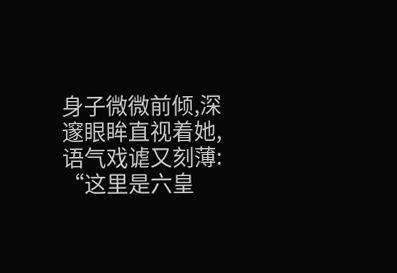身子微微前倾,深邃眼眸直视着她,语气戏谑又刻薄:
“这里是六皇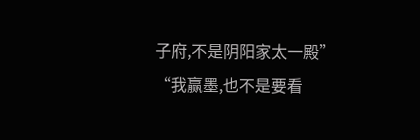子府,不是阴阳家太一殿”
“我赢墨,也不是要看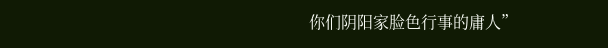你们阴阳家脸色行事的庸人”